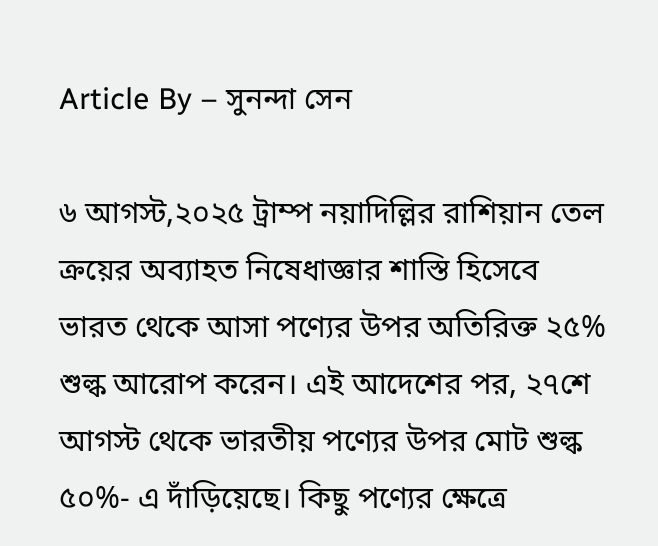Article By – সুনন্দা সেন

৬ আগস্ট,২০২৫ ট্রাম্প নয়াদিল্লির রাশিয়ান তেল ক্রয়ের অব্যাহত নিষেধাজ্ঞার শাস্তি হিসেবে ভারত থেকে আসা পণ্যের উপর অতিরিক্ত ২৫% শুল্ক আরোপ করেন। এই আদেশের পর, ২৭শে আগস্ট থেকে ভারতীয় পণ্যের উপর মোট শুল্ক ৫০%- এ দাঁড়িয়েছে। কিছু পণ্যের ক্ষেত্রে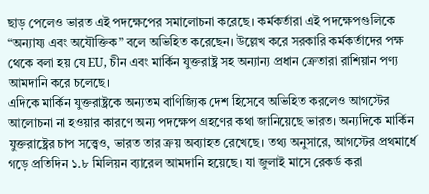ছাড় পেলেও ভারত এই পদক্ষেপের সমালোচনা করেছে। কর্মকর্তারা এই পদক্ষেপগুলিকে “অন্যায্য এবং অযৌক্তিক” বলে অভিহিত করেছেন। উল্লেখ করে সরকারি কর্মকর্তাদের পক্ষ থেকে বলা হয় যে EU, চীন এবং মার্কিন যুক্তরাষ্ট্র সহ অন্যান্য প্রধান ক্রেতারা রাশিয়ান পণ্য আমদানি করে চলেছে।
এদিকে মার্কিন যুক্তরাষ্ট্রকে অন্যতম বাণিজ্যিক দেশ হিসেবে অভিহিত করলেও আগস্টের আলোচনা না হওয়ার কারণে অন্য পদক্ষেপ গ্রহণের কথা জানিয়েছে ভারত। অন্যদিকে মার্কিন যুক্তরাষ্ট্রের চাপ সত্ত্বেও, ভারত তার ক্রয় অব্যাহত রেখেছে। তথ্য অনুসারে, আগস্টের প্রথমার্ধে গড়ে প্রতিদিন ১.৮ মিলিয়ন ব্যারেল আমদানি হয়েছে। যা জুলাই মাসে রেকর্ড করা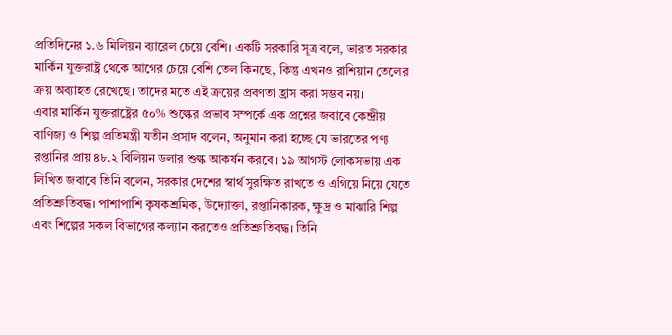প্রতিদিনের ১.৬ মিলিয়ন ব্যারেল চেয়ে বেশি। একটি সরকারি সূত্র বলে, ভারত সরকার মার্কিন যুক্তরাষ্ট্র থেকে আগের চেয়ে বেশি তেল কিনছে, কিন্তু এখনও রাশিয়ান তেলের ক্রয় অব্যাহত রেখেছে। তাদের মতে এই ক্রয়ের প্রবণতা হ্রাস করা সম্ভব নয়।
এবার মার্কিন যুক্তরাষ্ট্রের ৫০% শুল্কের প্রভাব সম্পর্কে এক প্রশ্নের জবাবে কেন্দ্রীয় বাণিজ্য ও শিল্প প্রতিমন্ত্রী যতীন প্রসাদ বলেন, অনুমান করা হচ্ছে যে ভারতের পণ্য রপ্তানির প্রায় ৪৮.২ বিলিয়ন ডলার শুল্ক আকর্ষন করবে। ১৯ আগস্ট লোকসভায় এক লিখিত জবাবে তিনি বলেন, সরকার দেশের স্বার্থ সুরক্ষিত রাখতে ও এগিয়ে নিয়ে যেতে প্রতিশ্রুতিবদ্ধ। পাশাপাশি কৃষকশ্রমিক, উদ্যোক্তা, রপ্তানিকারক, ক্ষুদ্র ও মাঝারি শিল্প এবং শিল্পের সকল বিভাগের কল্যান করতেও প্রতিশ্রুতিবদ্ধ। তিনি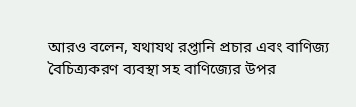আরও বলেন, যথাযথ রপ্তানি প্রচার এবং বাণিজ্য বৈচিত্র্যকরণ ব্যবস্থা সহ বাণিজ্যের উপর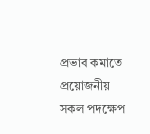প্রভাব কমাতে প্রয়োজনীয় সকল পদক্ষেপ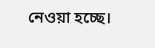নেওয়া হচ্ছে।